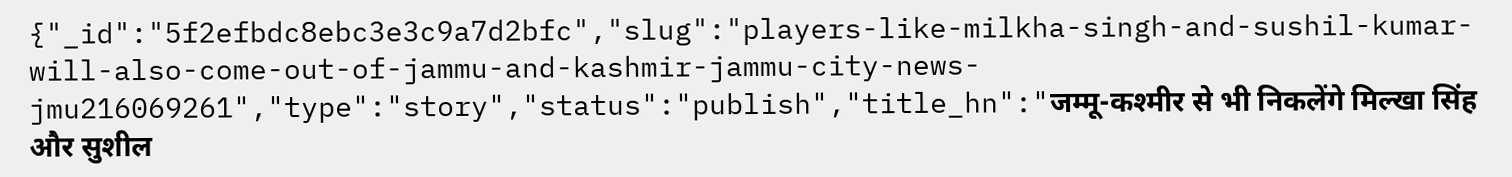{"_id":"5f2efbdc8ebc3e3c9a7d2bfc","slug":"players-like-milkha-singh-and-sushil-kumar-will-also-come-out-of-jammu-and-kashmir-jammu-city-news-jmu216069261","type":"story","status":"publish","title_hn":"जम्मू-कश्मीर से भी निकलेंगे मिल्खा सिंह और सुशील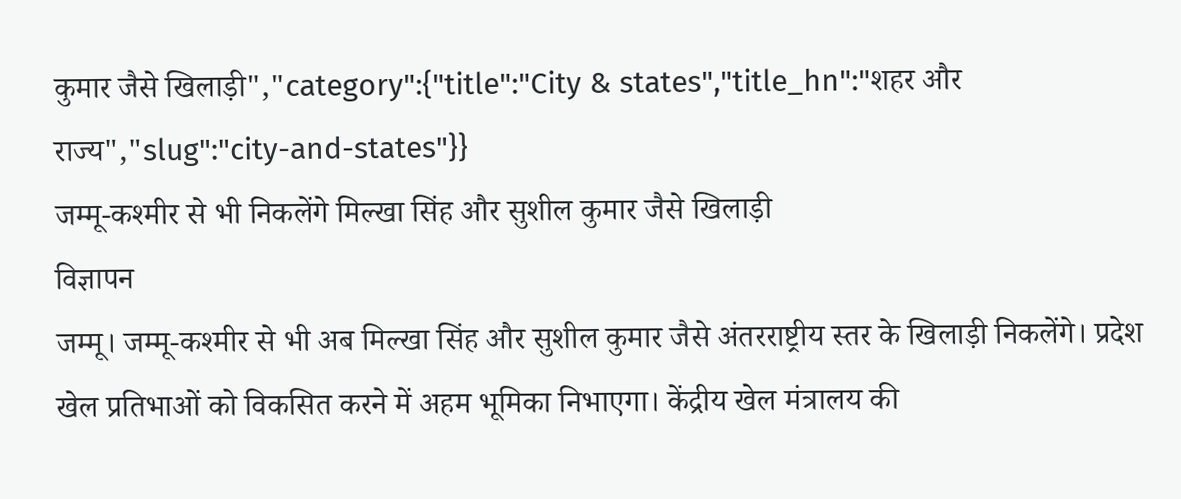कुमार जैसे खिलाड़ी","category":{"title":"City & states","title_hn":"शहर और राज्य","slug":"city-and-states"}}
जम्मू-कश्मीर से भी निकलेंगे मिल्खा सिंह और सुशील कुमार जैसे खिलाड़ी
विज्ञापन
जम्मू। जम्मू-कश्मीर से भी अब मिल्खा सिंह और सुशील कुमार जैसे अंतरराष्ट्रीय स्तर के खिलाड़ी निकलेंगे। प्रदेश खेल प्रतिभाओं को विकसित करने में अहम भूमिका निभाएगा। केंद्रीय खेल मंत्रालय की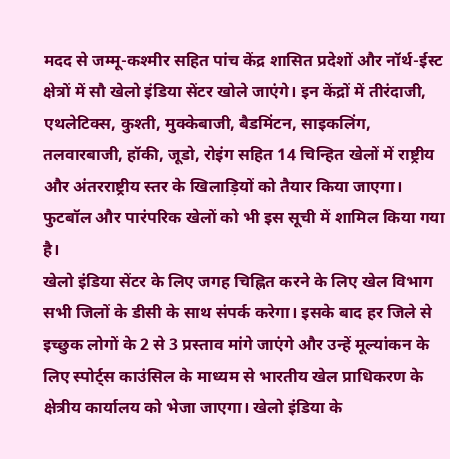मदद से जम्मू-कश्मीर सहित पांच केंद्र शासित प्रदेशों और नॉर्थ-ईस्ट क्षेत्रों में सौ खेलो इंडिया सेंटर खोले जाएंगे। इन केंद्रों में तीरंदाजी, एथलेटिक्स, कुश्ती, मुक्केबाजी, बैडमिंटन, साइकलिंग, तलवारबाजी, हॉकी, जूडो, रोइंग सहित 14 चिन्हित खेलों में राष्ट्रीय और अंतरराष्ट्रीय स्तर के खिलाड़ियों को तैयार किया जाएगा। फुटबॉल और पारंपरिक खेलों को भी इस सूची में शामिल किया गया है।
खेलो इंडिया सेंटर के लिए जगह चिह्नित करने के लिए खेल विभाग सभी जिलों के डीसी के साथ संपर्क करेगा। इसके बाद हर जिले से इच्छुक लोगों के 2 से 3 प्रस्ताव मांगे जाएंगे और उन्हें मूल्यांकन के लिए स्पोर्ट्स काउंसिल के माध्यम से भारतीय खेल प्राधिकरण के क्षेत्रीय कार्यालय को भेजा जाएगा। खेलो इंडिया के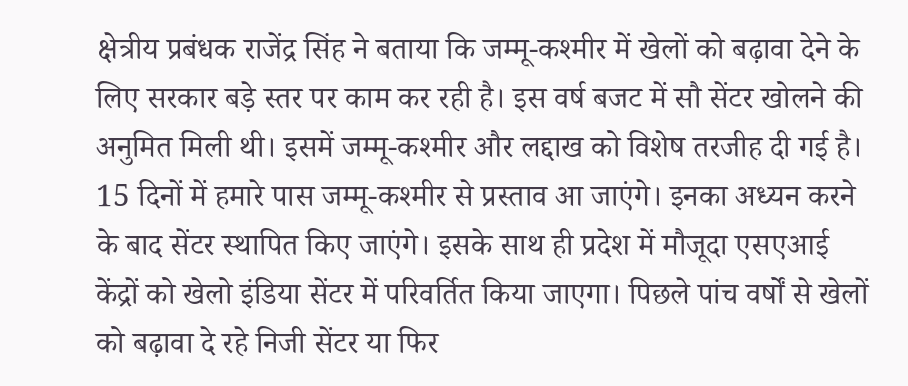क्षेत्रीय प्रबंधक राजेंद्र सिंह ने बताया कि जम्मू-कश्मीर में खेलों को बढ़ावा देने के लिए सरकार बड़े स्तर पर काम कर रही है। इस वर्ष बजट में सौ सेंटर खोलने की अनुमित मिली थी। इसमें जम्मू-कश्मीर और लद्दाख को विशेष तरजीह दी गई है। 15 दिनों में हमारे पास जम्मू-कश्मीर से प्रस्ताव आ जाएंगे। इनका अध्यन करने के बाद सेंटर स्थापित किए जाएंगे। इसके साथ ही प्रदेश में मौजूदा एसएआई केंद्रों को खेलो इंडिया सेंटर में परिवर्तित किया जाएगा। पिछले पांच वर्षों से खेलों को बढ़ावा दे रहे निजी सेंटर या फिर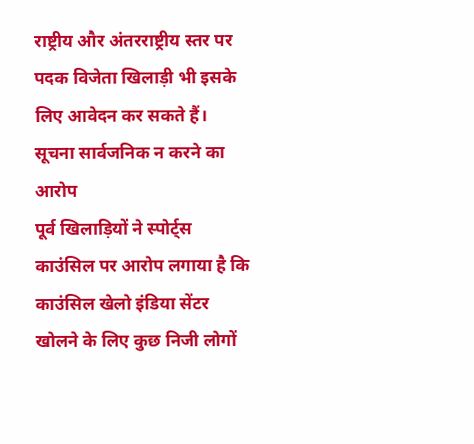राष्ट्रीय और अंतरराष्ट्रीय स्तर पर पदक विजेता खिलाड़ी भी इसके लिए आवेदन कर सकते हैं।
सूचना सार्वजनिक न करने का आरोप
पूर्व खिलाड़ियों ने स्पोर्ट्स काउंसिल पर आरोप लगाया है कि काउंसिल खेलो इंडिया सेंटर खोलने के लिए कुछ निजी लोगों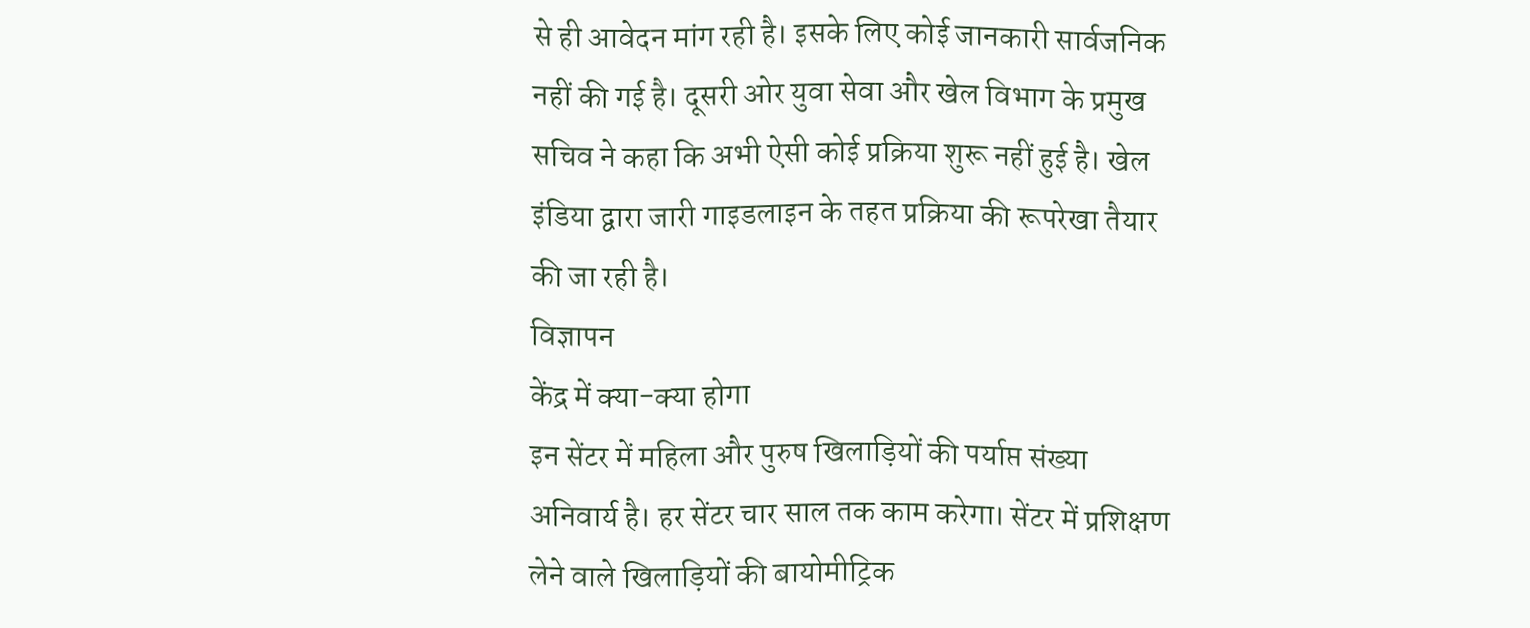से ही आवेदन मांग रही है। इसके लिए कोई जानकारी सार्वजनिक नहीं की गई है। दूसरी ओर युवा सेवा और खेल विभाग के प्रमुख सचिव ने कहा कि अभी ऐसी कोई प्रक्रिया शुरू नहीं हुई है। खेल इंडिया द्वारा जारी गाइडलाइन के तहत प्रक्रिया की रूपरेखा तैयार की जा रही है।
विज्ञापन
केंद्र में क्या-क्या होगा
इन सेंटर में महिला और पुरुष खिलाड़ियों की पर्याप्त संख्या अनिवार्य है। हर सेंटर चार साल तक काम करेगा। सेंटर में प्रशिक्षण लेने वाले खिलाड़ियों की बायोमीट्रिक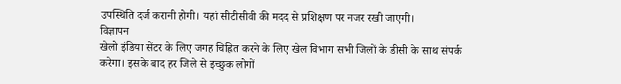उपस्थिति दर्ज करानी होगी। यहां सीटीसीवी की मदद से प्रशिक्षण पर नजर रखी जाएगी।
विज्ञापन
खेलो इंडिया सेंटर के लिए जगह चिह्नित करने के लिए खेल विभाग सभी जिलों के डीसी के साथ संपर्क करेगा। इसके बाद हर जिले से इच्छुक लोगों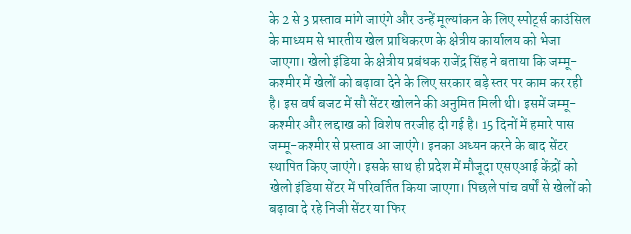के 2 से 3 प्रस्ताव मांगे जाएंगे और उन्हें मूल्यांकन के लिए स्पोर्ट्स काउंसिल के माध्यम से भारतीय खेल प्राधिकरण के क्षेत्रीय कार्यालय को भेजा जाएगा। खेलो इंडिया के क्षेत्रीय प्रबंधक राजेंद्र सिंह ने बताया कि जम्मू-कश्मीर में खेलों को बढ़ावा देने के लिए सरकार बड़े स्तर पर काम कर रही है। इस वर्ष बजट में सौ सेंटर खोलने की अनुमित मिली थी। इसमें जम्मू-कश्मीर और लद्दाख को विशेष तरजीह दी गई है। 15 दिनों में हमारे पास जम्मू-कश्मीर से प्रस्ताव आ जाएंगे। इनका अध्यन करने के बाद सेंटर स्थापित किए जाएंगे। इसके साथ ही प्रदेश में मौजूदा एसएआई केंद्रों को खेलो इंडिया सेंटर में परिवर्तित किया जाएगा। पिछले पांच वर्षों से खेलों को बढ़ावा दे रहे निजी सेंटर या फिर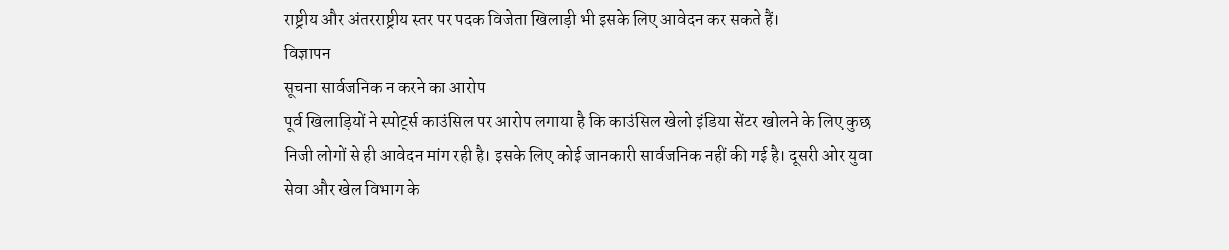राष्ट्रीय और अंतरराष्ट्रीय स्तर पर पदक विजेता खिलाड़ी भी इसके लिए आवेदन कर सकते हैं।
विज्ञापन
सूचना सार्वजनिक न करने का आरोप
पूर्व खिलाड़ियों ने स्पोर्ट्स काउंसिल पर आरोप लगाया है कि काउंसिल खेलो इंडिया सेंटर खोलने के लिए कुछ निजी लोगों से ही आवेदन मांग रही है। इसके लिए कोई जानकारी सार्वजनिक नहीं की गई है। दूसरी ओर युवा सेवा और खेल विभाग के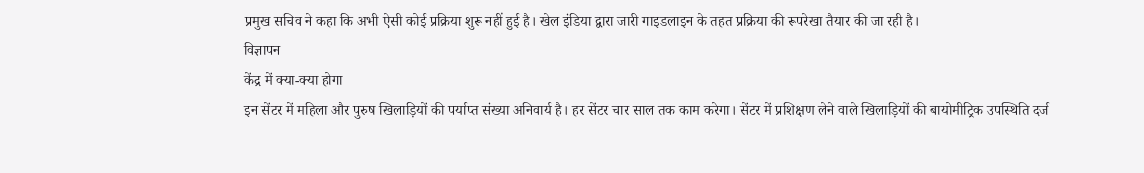प्रमुख सचिव ने कहा कि अभी ऐसी कोई प्रक्रिया शुरू नहीं हुई है। खेल इंडिया द्वारा जारी गाइडलाइन के तहत प्रक्रिया की रूपरेखा तैयार की जा रही है।
विज्ञापन
केंद्र में क्या-क्या होगा
इन सेंटर में महिला और पुरुष खिलाड़ियों की पर्याप्त संख्या अनिवार्य है। हर सेंटर चार साल तक काम करेगा। सेंटर में प्रशिक्षण लेने वाले खिलाड़ियों की बायोमीट्रिक उपस्थिति दर्ज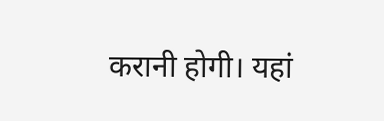करानी होगी। यहां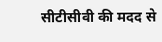सीटीसीवी की मदद से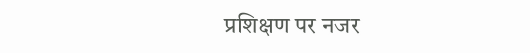प्रशिक्षण पर नजर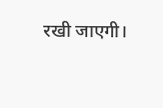रखी जाएगी।